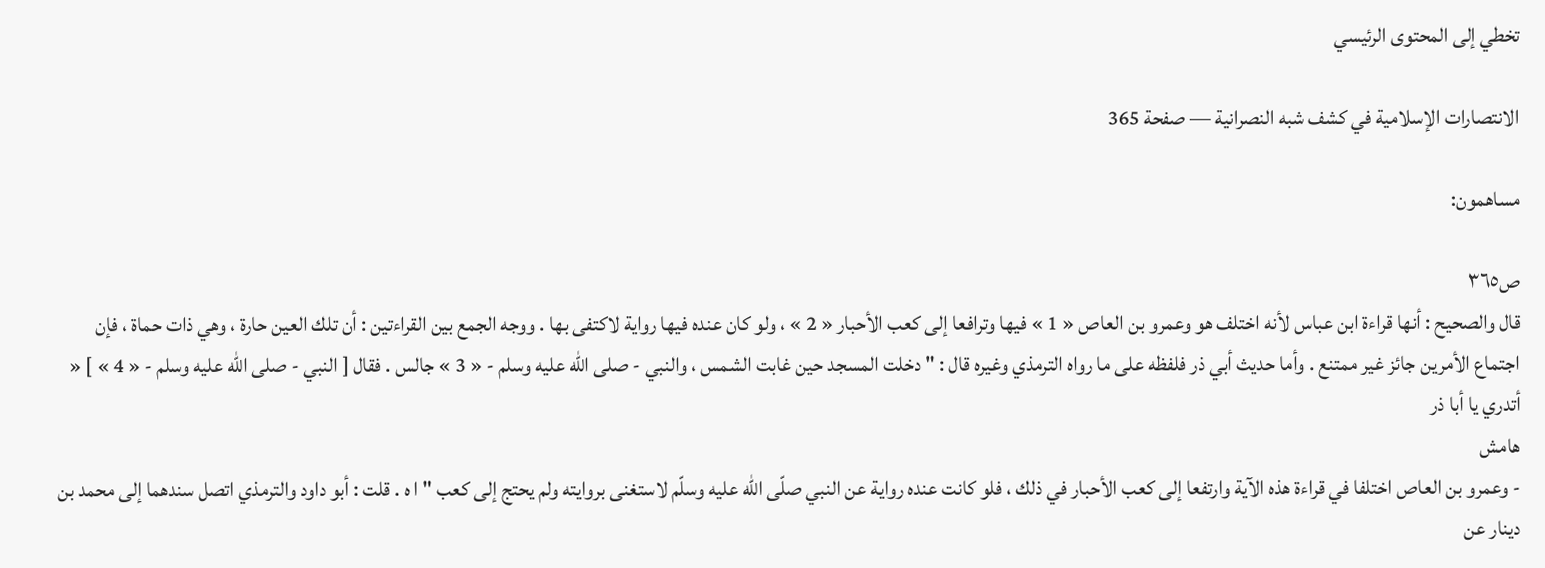تخطي إلى المحتوى الرئيسي

الانتصارات الإسلامية في كشف شبه النصرانية — صفحة 365

مساهمون:

ص٣٦٥
قال والصحيح : أنها قراءة ابن عباس لأنه اختلف هو وعمرو بن العاص « 1 » فيها وترافعا إلى كعب الأحبار « 2 » ، ولو كان عنده فيها رواية لاكتفى بها . ووجه الجمع بين القراءتين : أن تلك العين حارة ، وهي ذات حماة ، فإن اجتماع الأمرين جائز غير ممتنع . وأما حديث أبي ذر فلفظه على ما رواه الترمذي وغيره قال : " دخلت المسجد حين غابت الشمس ، والنبي - صلى الله عليه وسلم - « 3 » جالس . فقال [ النبي - صلى الله عليه وسلم - « 4 » ] « أتدري يا أبا ذر
هامش
- وعمرو بن العاص اختلفا في قراءة هذه الآية وارتفعا إلى كعب الأحبار في ذلك ، فلو كانت عنده رواية عن النبي صلّى اللّه عليه وسلّم لاستغنى بروايته ولم يحتج إلى كعب " ا ه . قلت : أبو داود والترمذي اتصل سندهما إلى محمد بن دينار عن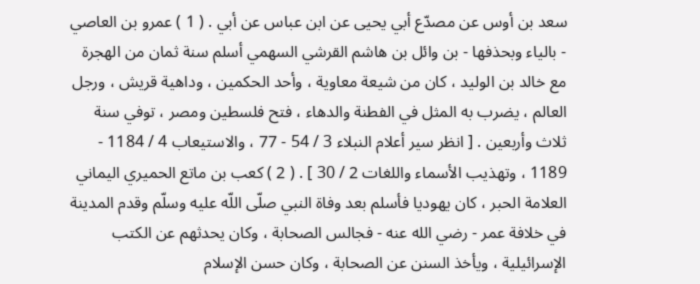سعد بن أوس عن مصدّع أبي يحيى عن ابن عباس عن أبي . ( 1 ) عمرو بن العاصي - بالياء وبحذفها - بن وائل بن هاشم القرشي السهمي أسلم سنة ثمان من الهجرة مع خالد بن الوليد ، كان من شيعة معاوية ، وأحد الحكمين ، وداهية قريش ، ورجل العالم ، يضرب به المثل في الفطنة والدهاء ، فتح فلسطين ومصر ، توفي سنة ثلاث وأربعين . [ انظر سير أعلام النبلاء 3 / 54 - 77 ، والاستيعاب 4 / 1184 - 1189 ، وتهذيب الأسماء واللغات 2 / 30 ] . ( 2 ) كعب بن ماتع الحميري اليماني العلامة الحبر ، كان يهوديا فأسلم بعد وفاة النبي صلّى اللّه عليه وسلّم وقدم المدينة في خلافة عمر - رضي الله عنه - فجالس الصحابة ، وكان يحدثهم عن الكتب الإسرائيلية ، ويأخذ السنن عن الصحابة ، وكان حسن الإسلام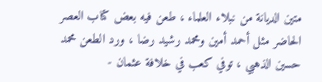متين الديانة من نبلاء العلماء ، طعن فيه بعض كتاب العصر الحاضر مثل أحمد أمين ومحمد رشيد رضا ، ورد الطعن محمد حسين الذهبي ، توفي كعب في خلافة عثمان -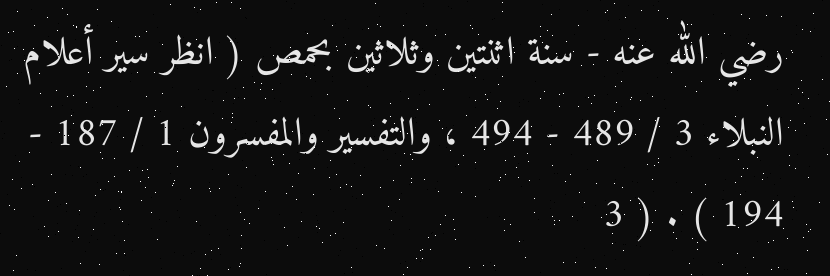رضي الله عنه - سنة اثنتين وثلاثين بحمص ( انظر سير أعلام النبلاء 3 / 489 - 494 ، والتفسير والمفسرون 1 / 187 - 194 ) . ( 3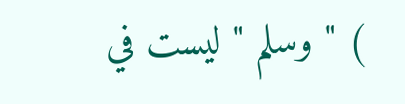) " وسلم " ليست في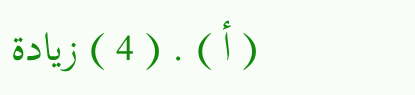( أ ) . ( 4 ) زيادة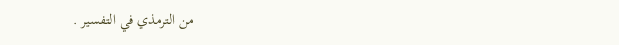من الترمذي في التفسير .